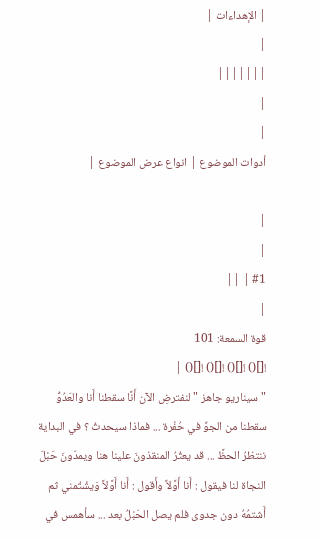| الإهداءات |
|
|||||||
|
|
أدوات الموضوع | انواع عرض الموضوع |

|
|
#1 | ||
|
قوة السمعة: 101
![]() ![]() ![]() ![]() |
" سيناريو جاهز " لنفترضِ الآن أَنَّا سقطنا أَنا والعَدُوُّ سقطنا من الجوِّ في حُفْرة ... فماذا سيحدثُ ؟ في البداية ننتظرُ الحظَّ ... قد يعثُرُ المنقذونَ علينا هنا ويمدّونَ حَبْلَ النجاة لنا فيقول : أَنا أَوَّلاً وأَقول : أَنا أَوَّلاً وَيشْتُمني ثم أَشتمُهُ دون جدوى فلم يصل الحَبْلُ بعد ... سأهمس في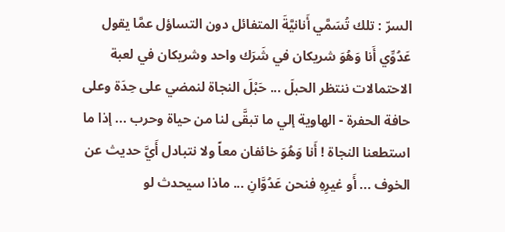السرّ : تلك تُسَمَّي أَنانيَّةَ المتفائل دون التساؤل عمَّا يقول عَدُوِّي أَنا وَهُوَ شريكان في شَرَك واحد وشريكان في لعبة الاحتمالات ننتظر الحبلَ ... حَبْلَ النجاة لنمضي على حِدَة وعلى حافة الحفرة - الهاوية إلي ما تبقَّى لنا من حياة وحرب ... إذا ما استطعنا النجاة ! أَنا وَهُوَ خائفان معاً ولا نتبادل أَيَّ حديث عن الخوف ... أَو غيرِهِ فنحن عَدُوَّانِ ... ماذا سيحدث لو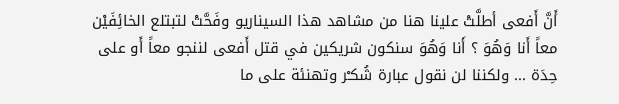أَنَّ أَفعى أطلَّتْ علينا هنا من مشاهد هذا السيناريو وفَحَّتْ لتبتلع الخائِفَيْن معاً أَنا وَهُوَ ؟ أَنا وَهُوَ سنكون شريكين في قتل أَفعى لننجو معاً أَو على حِدَة ... ولكننا لن نقول عبارة شُكـْر وتهنئة على ما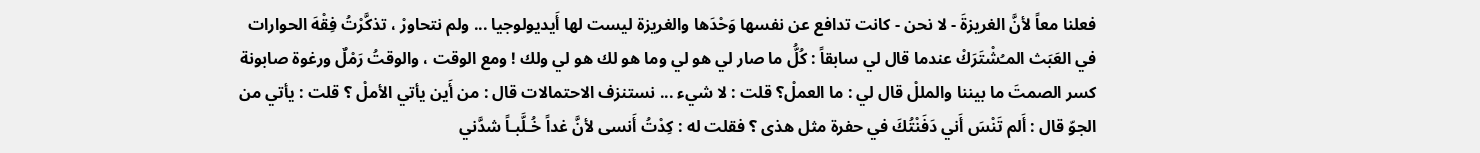فعلنا معاً لأنَّ الغريزةَ - لا نحن - كانت تدافع عن نفسها وَحْدَها والغريزة ليست لها أَيديولوجيا ... ولم نتحاورْ ، تذكَّرْتُ فِقْهَ الحوارات في العَبَث المـُشْتَرَكْ عندما قال لي سابقاً : كُلُّ ما صار لي هو لي وما هو لك هو لي ولك ! ومع الوقت ، والوقتُ رَمْلٌ ورغوة صابونة كسر الصمتَ ما بيننا والمللْ قال لي : ما العملْ؟ قلت : لا شيء ... نستنزف الاحتمالات قال : من أَين يأتي الأملْ ؟ قلت : يأتي من الجوّ قال : أَلم تَنْسَ أَني دَفَنْتُكَ في حفرة مثل هذى ؟ فقلت له : كِدْتُ أَنسى لأنَّ غداً خُـلَّبـاً شدَّني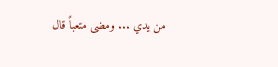من يدي ... ومضى متعباً قال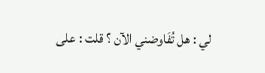لي : هل تُفَاوضني الآن ؟ قلت : على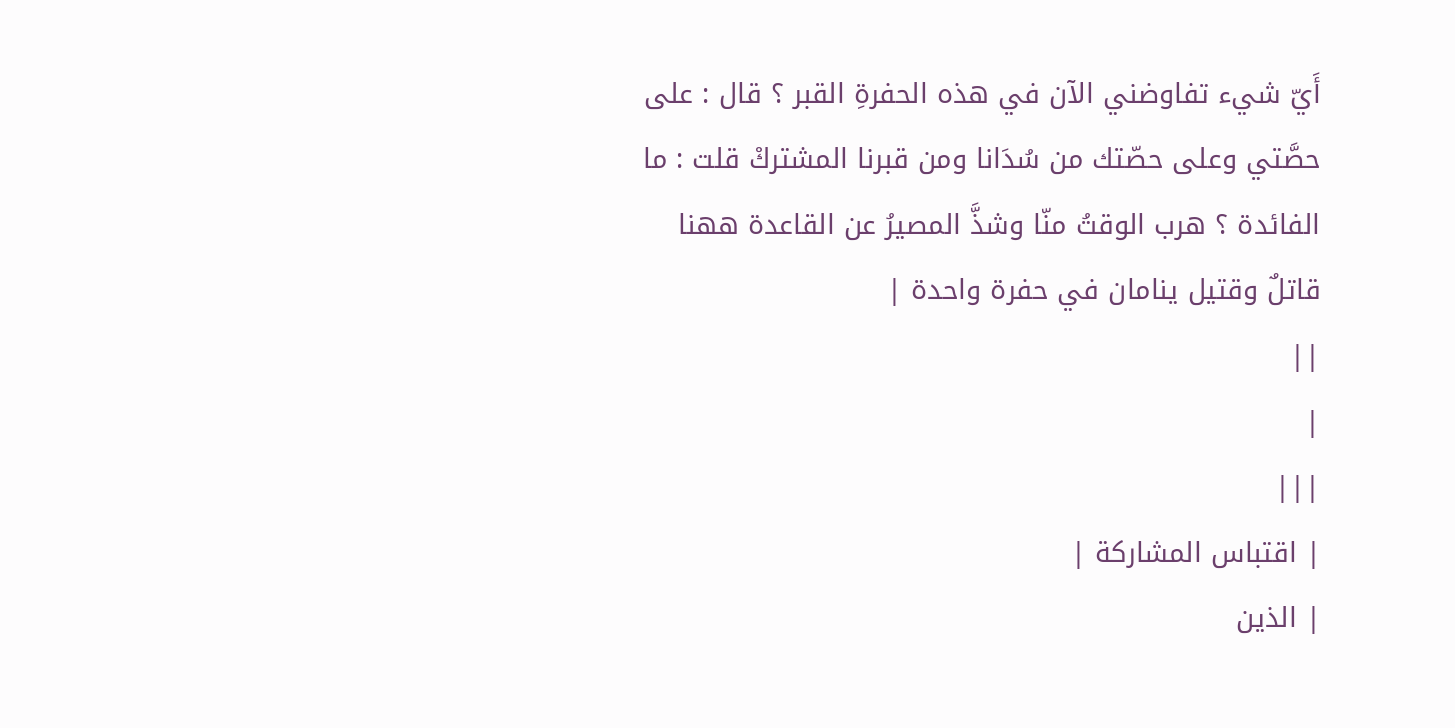أَيّ شيء تفاوضني الآن في هذه الحفرةِ القبر ؟ قال : على حصَّتي وعلى حصّتك من سُدَانا ومن قبرنا المشتركْ قلت : ما الفائدة ؟ هرب الوقتُ منّا وشذَّ المصيرُ عن القاعدة ههنا قاتلٌ وقتيل ينامان في حفرة واحدة |
||
|
|||
| اقتباس المشاركة |
| الذين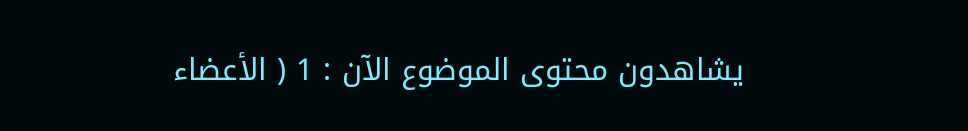يشاهدون محتوى الموضوع الآن : 1 ( الأعضاء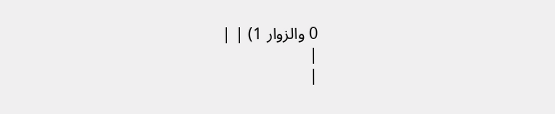0 والزوار 1) | |
|
|